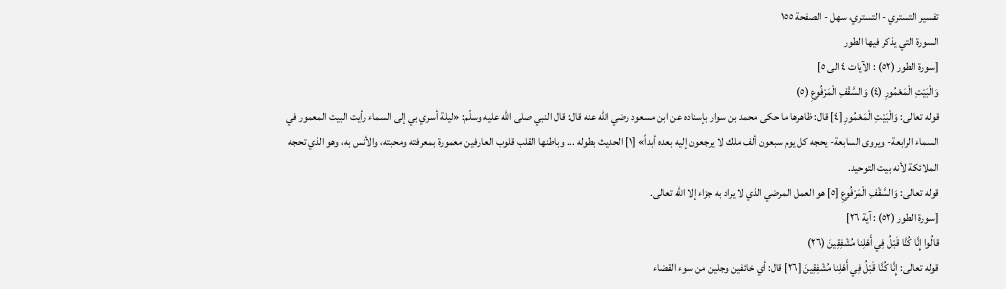تفسير التستري - التستري، سهل - الصفحة ١٥٥
السورة التي يذكر فيها الطور
[سورة الطور (٥٢) : الآيات ٤ الى ٥]
وَالْبَيْتِ الْمَعْمُورِ (٤) وَالسَّقْفِ الْمَرْفُوعِ (٥)
قوله تعالى: وَالْبَيْتِ الْمَعْمُورِ [٤] قال: ظاهرها ما حكى محمد بن سوار بإسناده عن ابن مسعود رضي الله عنه قال: قال النبي صلى الله عليه وسلّم: «ليلة أسري بي إلى السماء رأيت البيت المعمور في السماء الرابعة- ويروى السابعة- يحجه كل يوم سبعون ألف ملك لا يرجعون إليه بعده أبداً» [١] الحديث بطوله ... وباطنها القلب قلوب العارفين معمورة بمعرفته ومحبته، والأنس به، وهو الذي تحجه الملائكة لأنه بيت التوحيد.
قوله تعالى: وَالسَّقْفِ الْمَرْفُوعِ [٥] هو العمل المرضي الذي لا يراد به جزاء إلا الله تعالى.
[سورة الطور (٥٢) : آية ٢٦]
قالُوا إِنَّا كُنَّا قَبْلُ فِي أَهْلِنا مُشْفِقِينَ (٢٦)
قوله تعالى: إِنَّا كُنَّا قَبْلُ فِي أَهْلِنا مُشْفِقِينَ [٢٦] قال: أي خائفين وجلين من سوء القضاء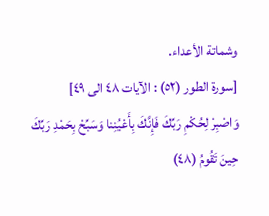وشماتة الأعداء.
[سورة الطور (٥٢) : الآيات ٤٨ الى ٤٩]
وَاصْبِرْ لِحُكْمِ رَبِّكَ فَإِنَّكَ بِأَعْيُنِنا وَسَبِّحْ بِحَمْدِ رَبِّكَ حِينَ تَقُومُ (٤٨)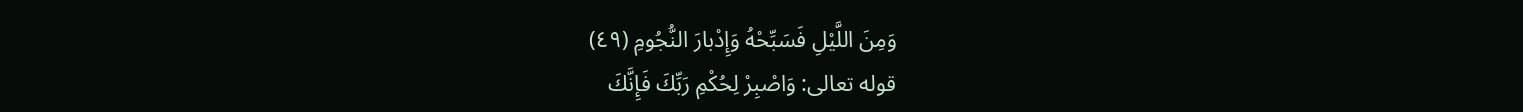وَمِنَ اللَّيْلِ فَسَبِّحْهُ وَإِدْبارَ النُّجُومِ (٤٩)
قوله تعالى: وَاصْبِرْ لِحُكْمِ رَبِّكَ فَإِنَّكَ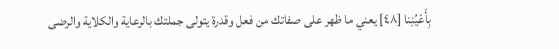بِأَعْيُنِنا [٤٨] يعني ما ظهر على صفاتك من فعل وقدرة يتولى جملتك بالرعاية والكلاية والرضى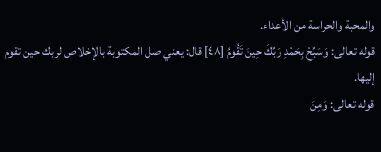والمحبة والحراسة من الأعداء.
قوله تعالى: وَسَبِّحْ بِحَمْدِ رَبِّكَ حِينَ تَقُومُ [٤٨] قال: يعني صل المكتوبة بالإخلاص لربك حين تقوم إليها.
قوله تعالى: وَمِنَ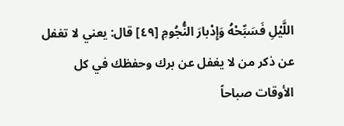اللَّيْلِ فَسَبِّحْهُ وَإِدْبارَ النُّجُومِ [٤٩] قال: يعني لا تغفل عن ذكر من لا يغفل عن برك وحفظك في كل الأوقات صباحاً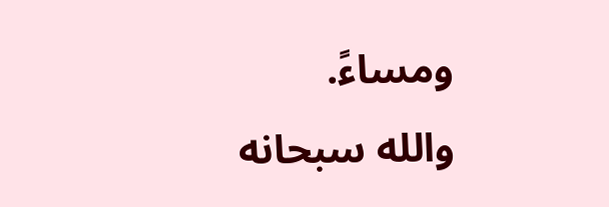ومساءً.
والله سبحانه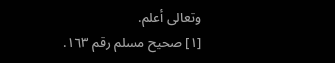وتعالى أعلم.
[١] صحيح مسلم رقم ١٦٣.